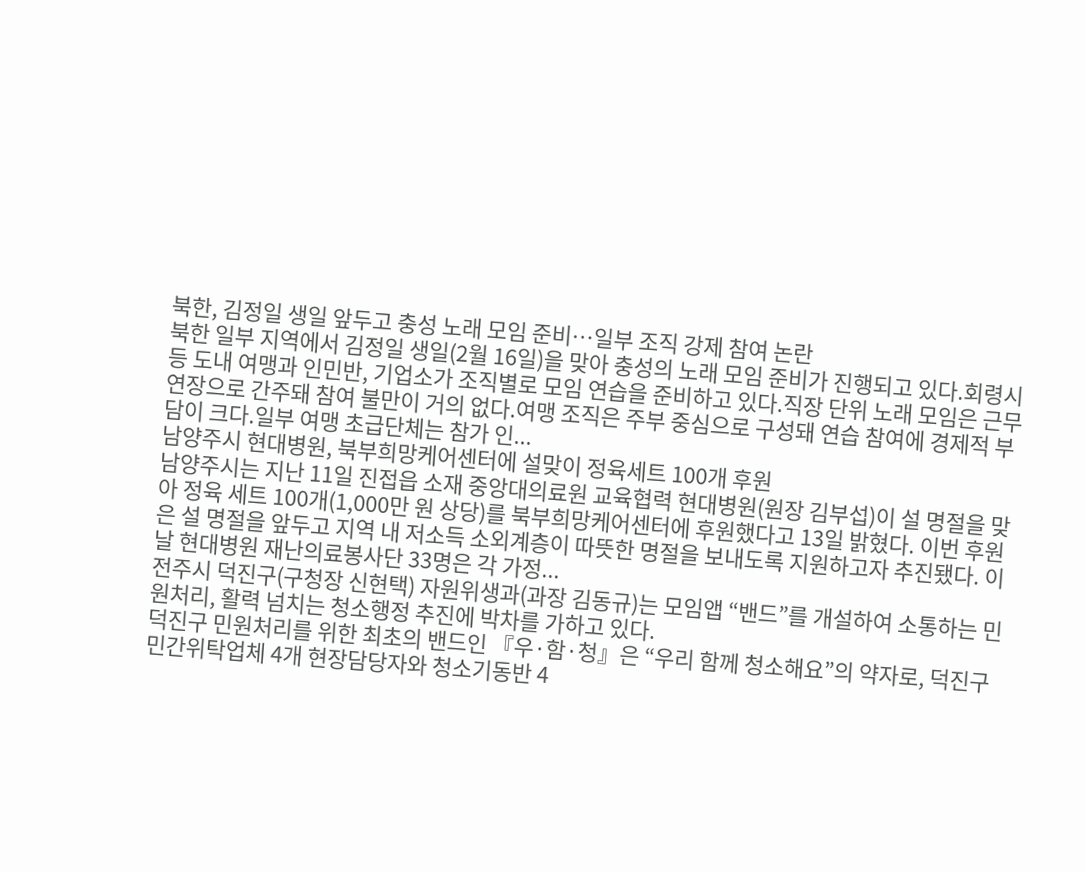북한, 김정일 생일 앞두고 충성 노래 모임 준비…일부 조직 강제 참여 논란
북한 일부 지역에서 김정일 생일(2월 16일)을 맞아 충성의 노래 모임 준비가 진행되고 있다.회령시 등 도내 여맹과 인민반, 기업소가 조직별로 모임 연습을 준비하고 있다.직장 단위 노래 모임은 근무 연장으로 간주돼 참여 불만이 거의 없다.여맹 조직은 주부 중심으로 구성돼 연습 참여에 경제적 부담이 크다.일부 여맹 초급단체는 참가 인...
남양주시 현대병원, 북부희망케어센터에 설맞이 정육세트 100개 후원
남양주시는 지난 11일 진접읍 소재 중앙대의료원 교육협력 현대병원(원장 김부섭)이 설 명절을 맞아 정육 세트 100개(1,000만 원 상당)를 북부희망케어센터에 후원했다고 13일 밝혔다. 이번 후원은 설 명절을 앞두고 지역 내 저소득 소외계층이 따뜻한 명절을 보내도록 지원하고자 추진됐다. 이날 현대병원 재난의료봉사단 33명은 각 가정...
전주시 덕진구(구청장 신현택) 자원위생과(과장 김동규)는 모임앱 “밴드”를 개설하여 소통하는 민원처리, 활력 넘치는 청소행정 추진에 박차를 가하고 있다.
덕진구 민원처리를 위한 최초의 밴드인 『우·함·청』은 “우리 함께 청소해요”의 약자로, 덕진구 민간위탁업체 4개 현장담당자와 청소기동반 4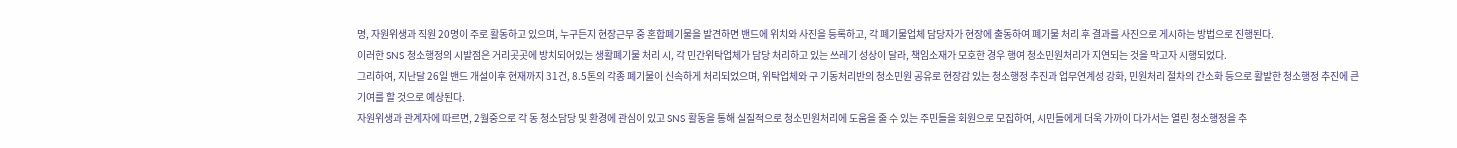명, 자원위생과 직원 20명이 주로 활동하고 있으며, 누구든지 현장근무 중 혼합폐기물을 발견하면 밴드에 위치와 사진을 등록하고, 각 폐기물업체 담당자가 현장에 출동하여 폐기물 처리 후 결과를 사진으로 게시하는 방법으로 진행된다.
이러한 SNS 청소행정의 시발점은 거리곳곳에 방치되어있는 생활폐기물 처리 시, 각 민간위탁업체가 담당 처리하고 있는 쓰레기 성상이 달라, 책임소재가 모호한 경우 행여 청소민원처리가 지연되는 것을 막고자 시행되었다.
그리하여, 지난달 26일 밴드 개설이후 현재까지 31건, 8.5톤의 각종 폐기물이 신속하게 처리되었으며, 위탁업체와 구 기동처리반의 청소민원 공유로 현장감 있는 청소행정 추진과 업무연계성 강화, 민원처리 절차의 간소화 등으로 활발한 청소행정 추진에 큰 기여를 할 것으로 예상된다.
자원위생과 관계자에 따르면, 2월중으로 각 동 청소담당 및 환경에 관심이 있고 SNS 활동을 통해 실질적으로 청소민원처리에 도움을 줄 수 있는 주민들을 회원으로 모집하여, 시민들에게 더욱 가까이 다가서는 열린 청소행정을 추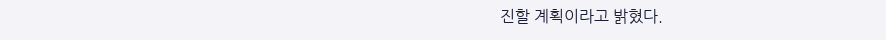진할 계획이라고 밝혔다.